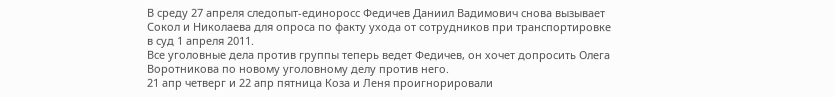В среду 27 апреля следопыт-единоросс Федичев Даниил Вадимович снова вызывает Сокол и Николаева для опроса по факту ухода от сотрудников при транспортировке в суд 1 апреля 2011.
Все уголовные дела против группы теперь ведет Федичев, он хочет допросить Олега Воротникова по новому уголовному делу против него.
21 апр четверг и 22 апр пятница Коза и Леня проигнорировали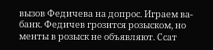вызов Федичева на допрос. Играем ва-банк. Федичев грозится розыском, но менты в розыск не объявляют. Ссат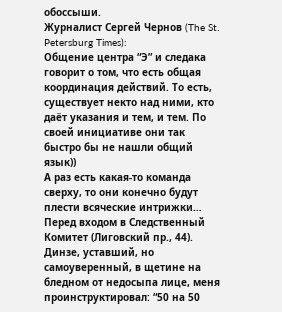обоссыши.
Журналист Сергей Чернов (The St. Petersburg Times):
Общение центра “Э” и следака говорит о том, что есть общая координация действий. То есть, существует некто над ними, кто даёт указания и тем, и тем. По своей инициативе они так быстро бы не нашли общий язык))
А раз есть какая-то команда сверху, то они конечно будут плести всяческие интрижки…
Перед входом в Следственный Комитет (Лиговский пр., 44). Динзе, уставший, но самоуверенный, в щетине на бледном от недосыпа лице, меня проинструктировал: “50 на 50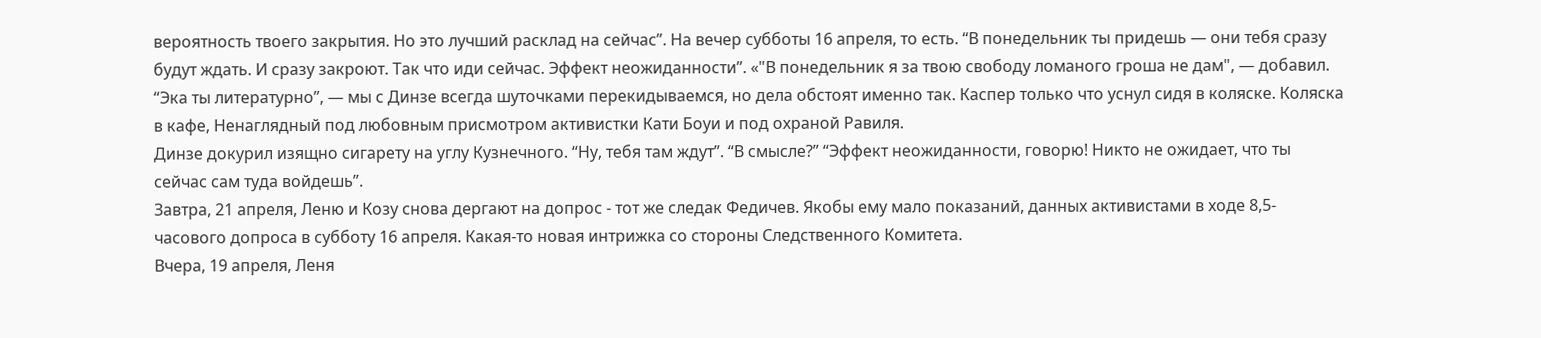вероятность твоего закрытия. Но это лучший расклад на сейчас”. На вечер субботы 16 апреля, то есть. “В понедельник ты придешь — они тебя сразу будут ждать. И сразу закроют. Так что иди сейчас. Эффект неожиданности”. «"В понедельник я за твою свободу ломаного гроша не дам", — добавил. “Эка ты литературно”, — мы с Динзе всегда шуточками перекидываемся, но дела обстоят именно так. Каспер только что уснул сидя в коляске. Коляска в кафе, Ненаглядный под любовным присмотром активистки Кати Боуи и под охраной Равиля.
Динзе докурил изящно сигарету на углу Кузнечного. “Ну, тебя там ждут”. “В смысле?” “Эффект неожиданности, говорю! Никто не ожидает, что ты сейчас сам туда войдешь”.
Завтра, 21 апреля, Леню и Козу снова дергают на допрос - тот же следак Федичев. Якобы ему мало показаний, данных активистами в ходе 8,5-часового допроса в субботу 16 апреля. Какая-то новая интрижка со стороны Следственного Комитета.
Вчера, 19 апреля, Леня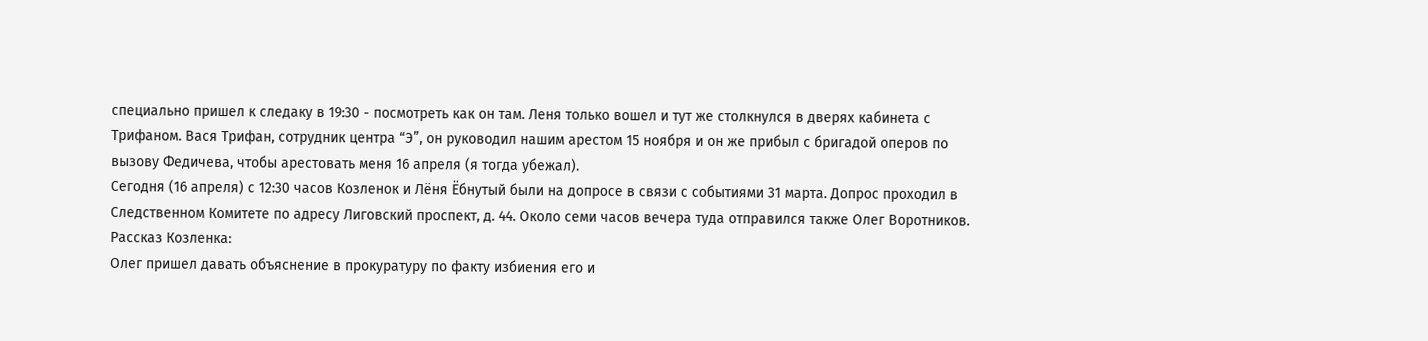специально пришел к следаку в 19:30 - посмотреть как он там. Леня только вошел и тут же столкнулся в дверях кабинета с Трифаном. Вася Трифан, сотрудник центра “Э”, он руководил нашим арестом 15 ноября и он же прибыл с бригадой оперов по вызову Федичева, чтобы арестовать меня 16 апреля (я тогда убежал).
Сегодня (16 апреля) с 12:30 часов Козленок и Лёня Ёбнутый были на допросе в связи с событиями 31 марта. Допрос проходил в Следственном Комитете по адресу Лиговский проспект, д. 44. Около семи часов вечера туда отправился также Олег Воротников.
Рассказ Козленка:
Олег пришел давать объяснение в прокуратуру по факту избиения его и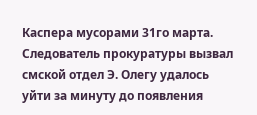Каспера мусорами 31го марта. Следователь прокуратуры вызвал смской отдел Э. Олегу удалось уйти за минуту до появления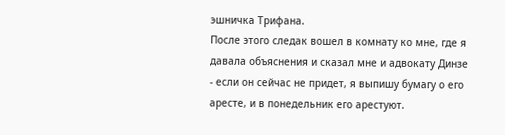эшничка Трифана.
После этого следак вошел в комнату ко мне, где я давала объяснения и сказал мне и адвокату Динзе - если он сейчас не придет, я выпишу бумагу о его аресте, и в понедельник его арестуют.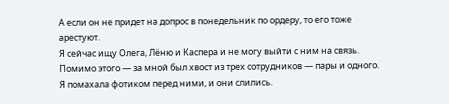А если он не придет на допрос в понедельник по ордеру, то его тоже арестуют.
Я сейчас ищу Олега, Лёню и Каспера и не могу выйти с ним на связь. Помимо этого — за мной был хвост из трех сотрудников — пары и одного. Я помахала фотиком перед ними, и они слились.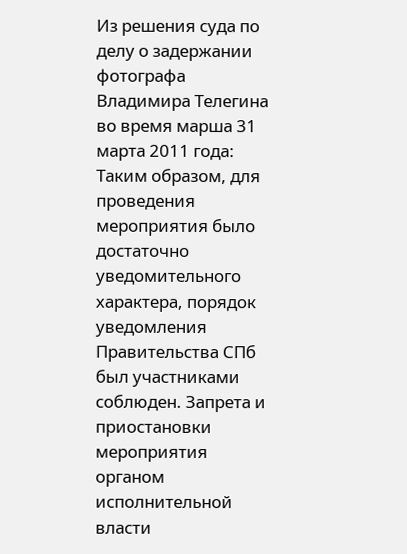Из решения суда по делу о задержании фотографа Владимира Телегина во время марша 31 марта 2011 года:
Таким образом, для проведения мероприятия было достаточно уведомительного характера, порядок уведомления Правительства СПб был участниками соблюден. Запрета и приостановки мероприятия органом исполнительной власти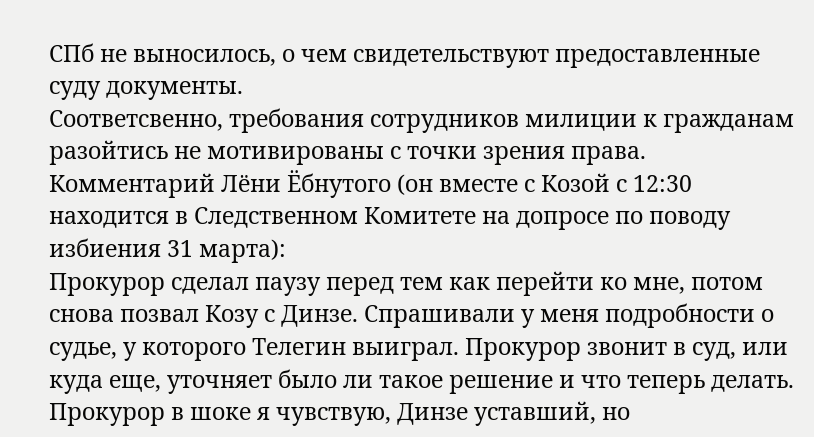СПб не выносилось, о чем свидетельствуют предоставленные суду документы.
Соответсвенно, требования сотрудников милиции к гражданам разойтись не мотивированы с точки зрения права.
Комментарий Лёни Ёбнутого (он вместе с Козой с 12:30 находится в Следственном Комитете на допросе по поводу избиения 31 марта):
Прокурор сделал паузу перед тем как перейти ко мне, потом снова позвал Козу с Динзе. Спрашивали у меня подробности о судье, у которого Телегин выиграл. Прокурор звонит в суд, или куда еще, уточняет было ли такое решение и что теперь делать. Прокурор в шоке я чувствую, Динзе уставший, но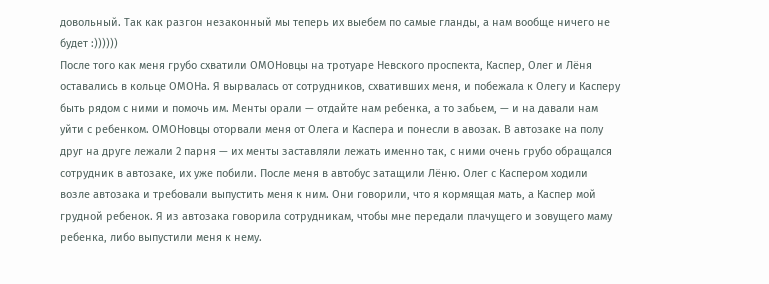довольный. Так как разгон незаконный мы теперь их выебем по самые гланды, а нам вообще ничего не будет :))))))
После того как меня грубо схватили ОМОНовцы на тротуаре Невского проспекта, Каспер, Олег и Лёня оставались в кольце ОМОНа. Я вырвалась от сотрудников, схвативших меня, и побежала к Олегу и Касперу быть рядом с ними и помочь им. Менты орали — отдайте нам ребенка, а то забьем, — и на давали нам уйти с ребенком. ОМОНовцы оторвали меня от Олега и Каспера и понесли в авозак. В автозаке на полу друг на друге лежали 2 парня — их менты заставляли лежать именно так, с ними очень грубо обращался сотрудник в автозаке, их уже побили. После меня в автобус затащили Лёню. Олег с Каспером ходили возле автозака и требовали выпустить меня к ним. Они говорили, что я кормящая мать, а Каспер мой грудной ребенок. Я из автозака говорила сотрудникам, чтобы мне передали плачущего и зовущего маму ребенка, либо выпустили меня к нему.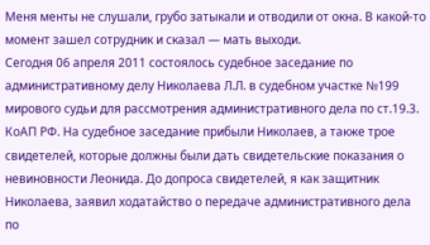Меня менты не слушали, грубо затыкали и отводили от окна. В какой-то момент зашел сотрудник и сказал — мать выходи.
Сегодня 06 апреля 2011 состоялось судебное заседание по административному делу Николаева Л.Л. в судебном участке №199 мирового судьи для рассмотрения административного дела по ст.19.3. КоАП РФ. На судебное заседание прибыли Николаев, а также трое свидетелей, которые должны были дать свидетельские показания о невиновности Леонида. До допроса свидетелей, я как защитник Николаева, заявил ходатайство о передаче административного дела по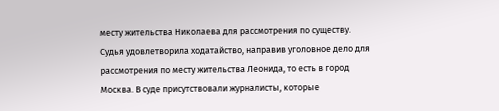месту жительства Николаева для рассмотрения по существу. Судья удовлетворила ходатайство, направив уголовное дело для рассмотрения по месту жительства Леонида, то есть в город Москва. В суде присутствовали журналисты, которые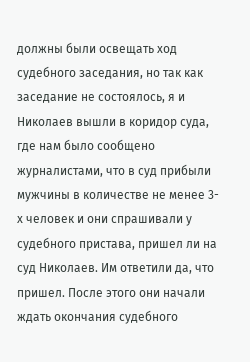должны были освещать ход судебного заседания, но так как заседание не состоялось, я и Николаев вышли в коридор суда, где нам было сообщено журналистами, что в суд прибыли мужчины в количестве не менее 3-х человек и они спрашивали у судебного пристава, пришел ли на суд Николаев. Им ответили да, что пришел. После этого они начали ждать окончания судебного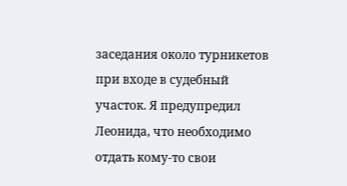заседания около турникетов при входе в судебный участок. Я предупредил Леонида, что необходимо отдать кому-то свои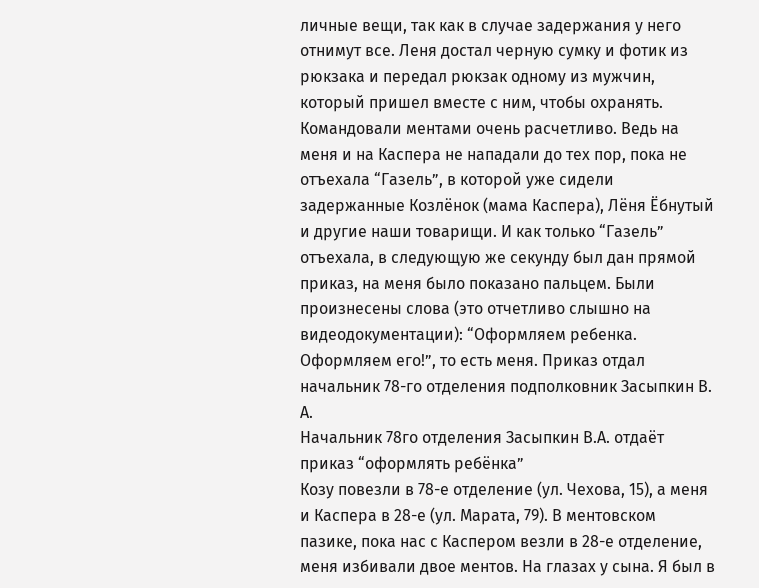личные вещи, так как в случае задержания у него отнимут все. Леня достал черную сумку и фотик из рюкзака и передал рюкзак одному из мужчин, который пришел вместе с ним, чтобы охранять.
Командовали ментами очень расчетливо. Ведь на меня и на Каспера не нападали до тех пор, пока не отъехала “Газель”, в которой уже сидели задержанные Козлёнок (мама Каспера), Лёня Ёбнутый и другие наши товарищи. И как только “Газель” отъехала, в следующую же секунду был дан прямой приказ, на меня было показано пальцем. Были произнесены слова (это отчетливо слышно на видеодокументации): “Оформляем ребенка. Оформляем его!”, то есть меня. Приказ отдал начальник 78-го отделения подполковник Засыпкин В. А.
Начальник 78го отделения Засыпкин В.А. отдаёт приказ “оформлять ребёнка”
Козу повезли в 78-е отделение (ул. Чехова, 15), а меня и Каспера в 28-е (ул. Марата, 79). В ментовском пазике, пока нас с Каспером везли в 28-е отделение, меня избивали двое ментов. На глазах у сына. Я был в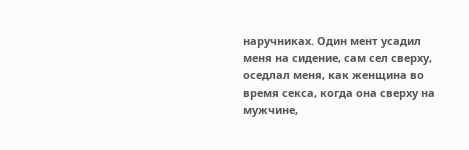наручниках. Один мент усадил меня на сидение, сам сел сверху, оседлал меня, как женщина во время секса, когда она сверху на мужчине,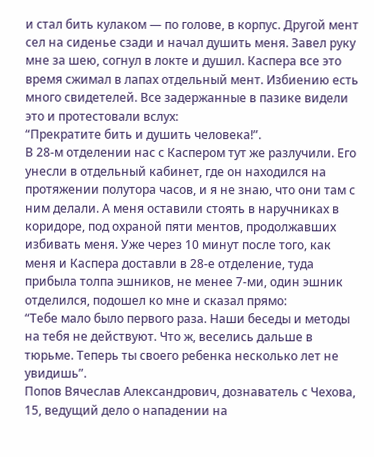и стал бить кулаком — по голове, в корпус. Другой мент сел на сиденье сзади и начал душить меня. Завел руку мне за шею, согнул в локте и душил. Каспера все это время сжимал в лапах отдельный мент. Избиению есть много свидетелей. Все задержанные в пазике видели это и протестовали вслух:
“Прекратите бить и душить человека!”.
В 28-м отделении нас с Каспером тут же разлучили. Его унесли в отдельный кабинет, где он находился на протяжении полутора часов, и я не знаю, что они там с ним делали. А меня оставили стоять в наручниках в коридоре, под охраной пяти ментов, продолжавших избивать меня. Уже через 10 минут после того, как меня и Каспера доставли в 28-е отделение, туда прибыла толпа эшников, не менее 7-ми, один эшник отделился, подошел ко мне и сказал прямо:
“Тебе мало было первого раза. Наши беседы и методы на тебя не действуют. Что ж, веселись дальше в тюрьме. Теперь ты своего ребенка несколько лет не увидишь”.
Попов Вячеслав Александрович, дознаватель с Чехова, 15, ведущий дело о нападении на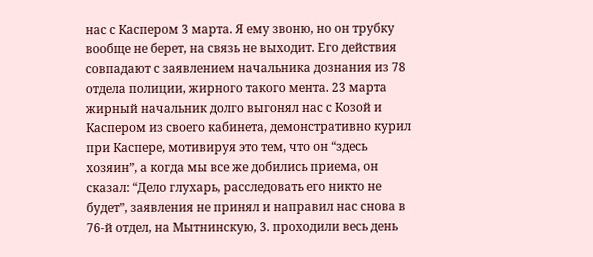нас с Каспером 3 марта. Я ему звоню, но он трубку вообще не берет, на связь не выходит. Его действия совпадают с заявлением начальника дознания из 78 отдела полиции, жирного такого мента. 23 марта жирный начальник долго выгонял нас с Козой и Каспером из своего кабинета, демонстративно курил при Каспере, мотивируя это тем, что он “здесь хозяин”, а когда мы все же добились приема, он сказал: “Дело глухарь, расследовать его никто не будет”, заявления не принял и направил нас снова в 76-й отдел, на Мытнинскую, 3. проходили весь день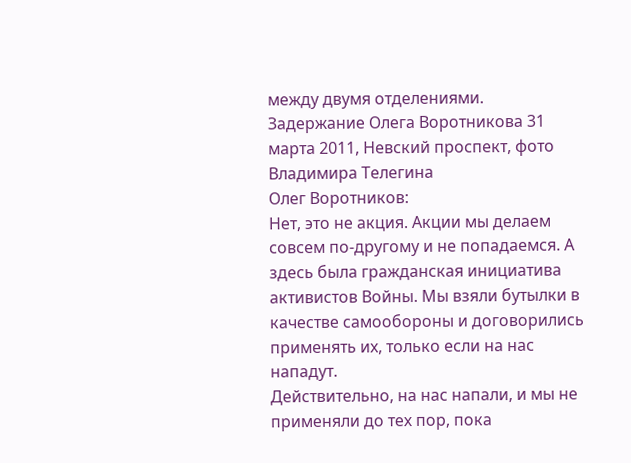между двумя отделениями.
Задержание Олега Воротникова 31 марта 2011, Невский проспект, фото Владимира Телегина
Олег Воротников:
Нет, это не акция. Акции мы делаем совсем по-другому и не попадаемся. А здесь была гражданская инициатива активистов Войны. Мы взяли бутылки в качестве самообороны и договорились применять их, только если на нас нападут.
Действительно, на нас напали, и мы не применяли до тех пор, пока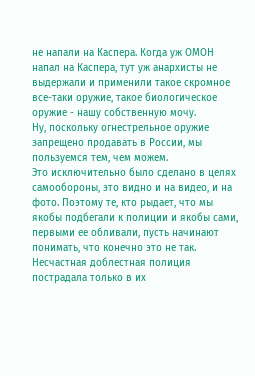не напали на Каспера. Когда уж ОМОН напал на Каспера, тут уж анархисты не выдержали и применили такое скромное все-таки оружие, такое биологическое оружие - нашу собственную мочу.
Ну, поскольку огнестрельное оружие запрещено продавать в России, мы пользуемся тем, чем можем.
Это исключительно было сделано в целях самообороны, это видно и на видео, и на фото. Поэтому те, кто рыдает, что мы якобы подбегали к полиции и якобы сами, первыми ее обливали, пусть начинают понимать, что конечно это не так. Несчастная доблестная полиция пострадала только в их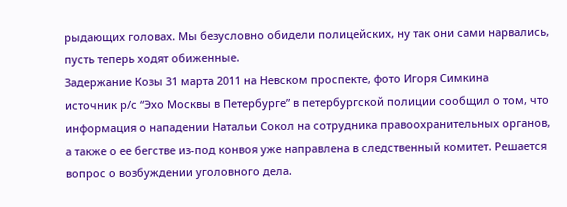рыдающих головах. Мы безусловно обидели полицейских, ну так они сами нарвались, пусть теперь ходят обиженные.
Задержание Козы 31 марта 2011 на Невском проспекте, фото Игоря Симкина
источник р/с “Эхо Москвы в Петербурге” в петербургской полиции сообщил о том, что информация о нападении Натальи Сокол на сотрудника правоохранительных органов, а также о ее бегстве из-под конвоя уже направлена в следственный комитет. Решается вопрос о возбуждении уголовного дела.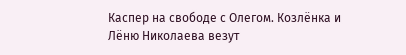Каспер на свободе с Олегом. Козлёнка и Лёню Николаева везут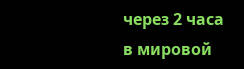через 2 часа в мировой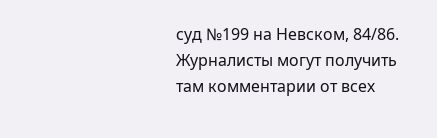суд №199 на Невском, 84/86. Журналисты могут получить там комментарии от всех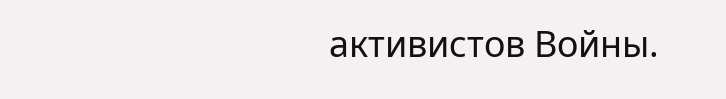активистов Войны.